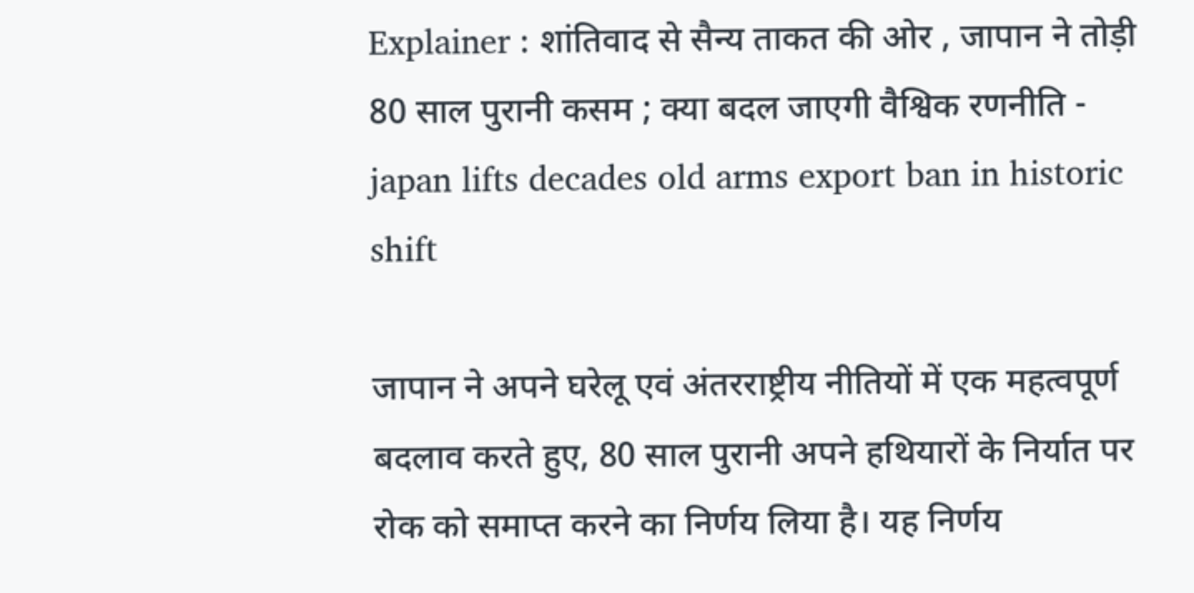Explainer : शांतिवाद से सैन्य ताकत की ओर , जापान ने तोड़ी 80 साल पुरानी कसम ; क्या बदल जाएगी वैश्विक रणनीति - japan lifts decades old arms export ban in historic shift

जापान ने अपने घरेलू एवं अंतरराष्ट्रीय नीतियों में एक महत्वपूर्ण बदलाव करते हुए, 80 साल पुरानी अपने हथियारों के निर्यात पर रोक को समाप्त करने का निर्णय लिया है। यह निर्णय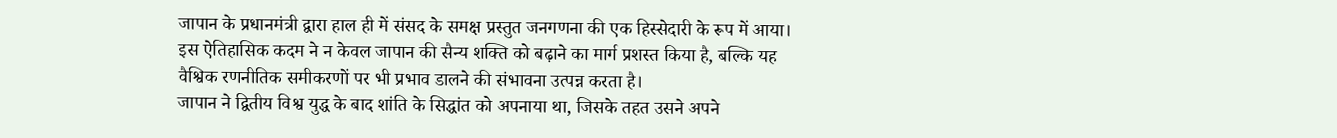जापान के प्रधानमंत्री द्वारा हाल ही में संसद के समक्ष प्रस्तुत जनगणना की एक हिस्सेदारी के रूप में आया। इस ऐतिहासिक कदम ने न केवल जापान की सैन्य शक्ति को बढ़ाने का मार्ग प्रशस्त किया है, बल्कि यह वैश्विक रणनीतिक समीकरणों पर भी प्रभाव डालने की संभावना उत्पन्न करता है।
जापान ने द्वितीय विश्व युद्ध के बाद शांति के सिद्धांत को अपनाया था, जिसके तहत उसने अपने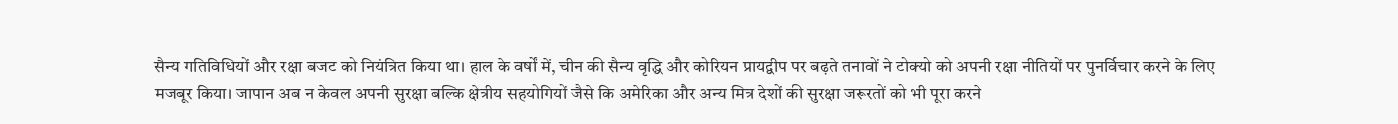सैन्य गतिविधियों और रक्षा बजट को नियंत्रित किया था। हाल के वर्षों में, चीन की सैन्य वृद्धि और कोरियन प्रायद्वीप पर बढ़ते तनावों ने टोक्यो को अपनी रक्षा नीतियों पर पुनर्विचार करने के लिए मजबूर किया। जापान अब न केवल अपनी सुरक्षा बल्कि क्षेत्रीय सहयोगियों जैसे कि अमेरिका और अन्य मित्र देशों की सुरक्षा जरूरतों को भी पूरा करने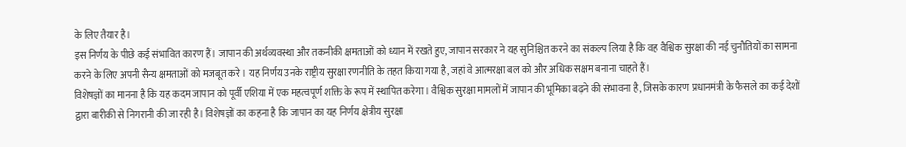के लिए तैयार है।
इस निर्णय के पीछे कई संभावित कारण हैं। जापान की अर्थव्यवस्था और तकनीकी क्षमताओं को ध्यान में रखते हुए, जापान सरकार ने यह सुनिश्चित करने का संकल्प लिया है कि वह वैश्विक सुरक्षा की नई चुनौतियों का सामना करने के लिए अपनी सैन्य क्षमताओं को मजबूत करे। यह निर्णय उनके राष्ट्रीय सुरक्षा रणनीति के तहत किया गया है, जहां वे आत्मरक्षा बल को और अधिक सक्षम बनाना चाहते हैं।
विशेषज्ञों का मानना है कि यह कदम जापान को पूर्वी एशिया में एक महत्वपूर्ण शक्ति के रूप में स्थापित करेगा। वैश्विक सुरक्षा मामलों में जापान की भूमिका बढ़ने की संभावना है, जिसके कारण प्रधानमंत्री के फैसले का कई देशों द्वारा बारीकी से निगरानी की जा रही है। विशेषज्ञों का कहना है कि जापान का यह निर्णय क्षेत्रीय सुरक्षा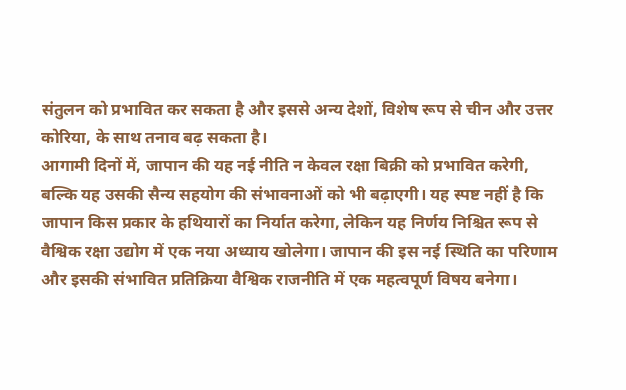संतुलन को प्रभावित कर सकता है और इससे अन्य देशों, विशेष रूप से चीन और उत्तर कोरिया, के साथ तनाव बढ़ सकता है।
आगामी दिनों में, जापान की यह नई नीति न केवल रक्षा बिक्री को प्रभावित करेगी, बल्कि यह उसकी सैन्य सहयोग की संभावनाओं को भी बढ़ाएगी। यह स्पष्ट नहीं है कि जापान किस प्रकार के हथियारों का निर्यात करेगा, लेकिन यह निर्णय निश्चित रूप से वैश्विक रक्षा उद्योग में एक नया अध्याय खोलेगा। जापान की इस नई स्थिति का परिणाम और इसकी संभावित प्रतिक्रिया वैश्विक राजनीति में एक महत्वपूर्ण विषय बनेगा।